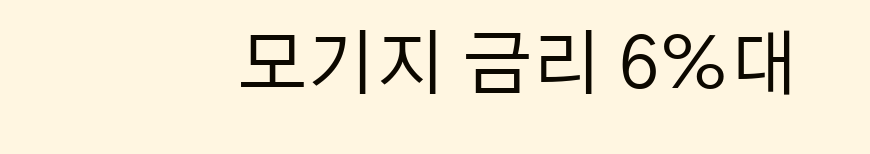모기지 금리 6%대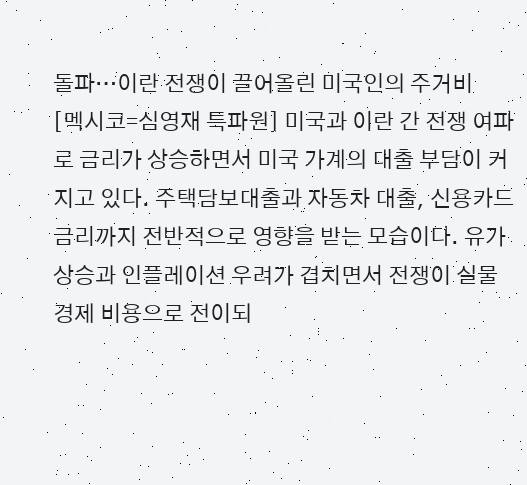돌파…이란 전쟁이 끌어올린 미국인의 주거비
[멕시코=심영재 특파원] 미국과 이란 간 전쟁 여파로 금리가 상승하면서 미국 가계의 대출 부담이 커지고 있다. 주택담보대출과 자동차 대출, 신용카드 금리까지 전반적으로 영향을 받는 모습이다. 유가 상승과 인플레이션 우려가 겹치면서 전쟁이 실물 경제 비용으로 전이되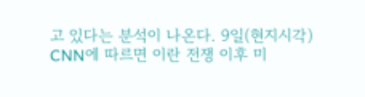고 있다는 분석이 나온다. 9일(현지시각) CNN에 따르면 이란 전쟁 이후 미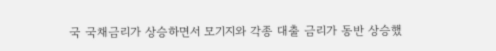국 국채금리가 상승하면서 모기지와 각종 대출 금리가 동반 상승했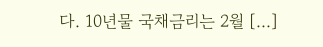다. 10년물 국채금리는 2월 [...]